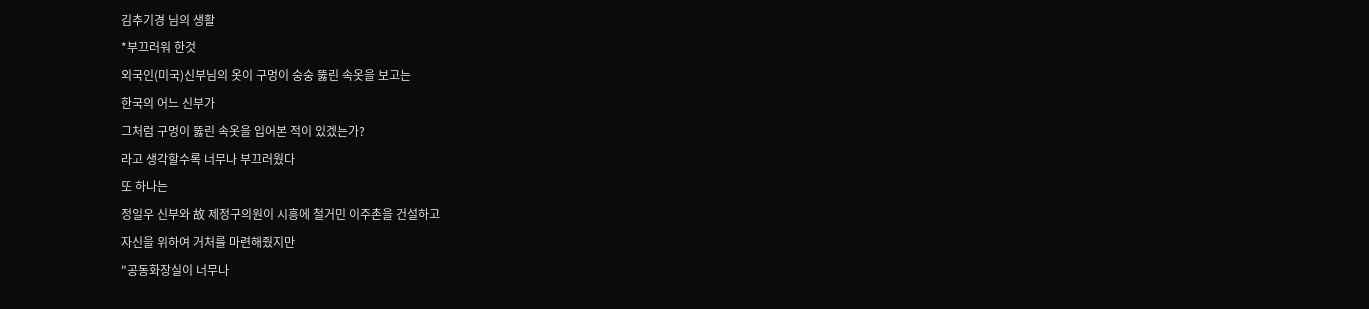김추기경 님의 생활
*부끄러워 한것
외국인(미국)신부님의 옷이 구멍이 숭숭 뚫린 속옷을 보고는
한국의 어느 신부가
그처럼 구멍이 뚫린 속옷을 입어본 적이 있겠는가?
라고 생각할수록 너무나 부끄러웠다
또 하나는
정일우 신부와 故 제정구의원이 시흥에 철거민 이주촌을 건설하고
자신을 위하여 거처를 마련해줬지만
"공동화장실이 너무나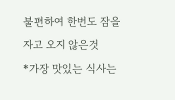불편하여 한번도 잠을 자고 오지 않은것
*가장 맛있는 식사는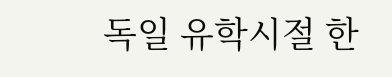독일 유학시절 한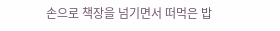손으로 책장을 넘기면서 떠먹은 밥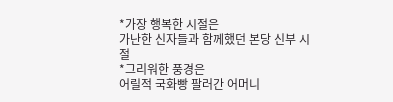*가장 행복한 시절은
가난한 신자들과 함께했던 본당 신부 시절
*그리워한 풍경은
어릴적 국화빵 팔러간 어머니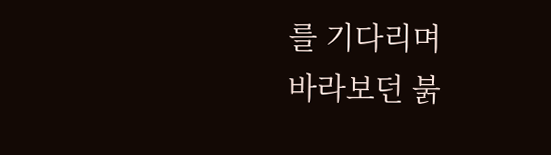를 기다리며
바라보던 붉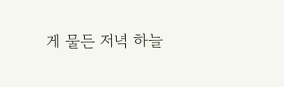게 물든 저녁 하늘